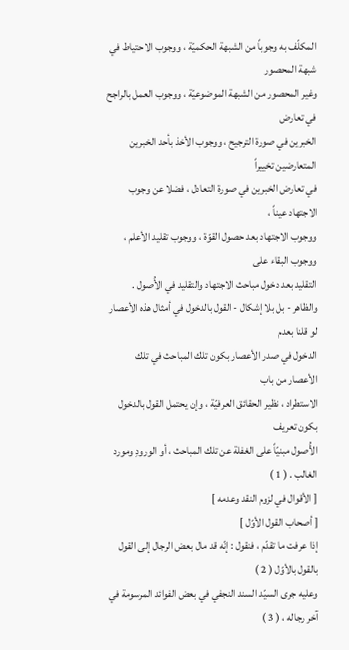المكلّف به وجوباً من الشبهة الحكميّة ، ووجوب الاحتياط في شبهة المحصور
وغير المحصور من الشبهة الموضوعيّة ، ووجوب العمل بالراجح في تعارض
الخبرين في صورة الترجيح ، ووجوب الأخذ بأحد الخبرين المتعارضين تخييراً
في تعارض الخبرين في صورة التعادل ، فضلا عن وجوب الاجتهاد عيناً ،
ووجوب الاجتهاد بعد حصول القوّة ، ووجوب تقليد الأعلم ، ووجوب البقاء على
التقليد بعد دخول مباحث الاجتهاد والتقليد في الأُصول .
والظاهر - بل بلا إشكال - القول بالدخول في أمثال هذه الأعصار لو قلنا بعدم
الدخول في صدر الأعصار بكون تلك المباحث في تلك الأعصار من باب
الاستطراد ، نظير الحقائق العرفيّة ، وإن يحتمل القول بالدخول بكون تعريف
الأُصول مبنيّاً على الغفلة عن تلك المباحث ، أو الورودِ ومورد الغالب . ( 1 )
[ الأقوال في لزوم النقد وعدمه ]
[ أصحاب القول الأوّل ]
إذا عرفت ما تقدّم ، فنقول : إنّه قد مال بعض الرجال إلى القول بالقول بالأوّل ( 2 )
وعليه جرى السيّد السند النجفي في بعض الفوائد المرسومة في آخر رجاله ، ( 3 )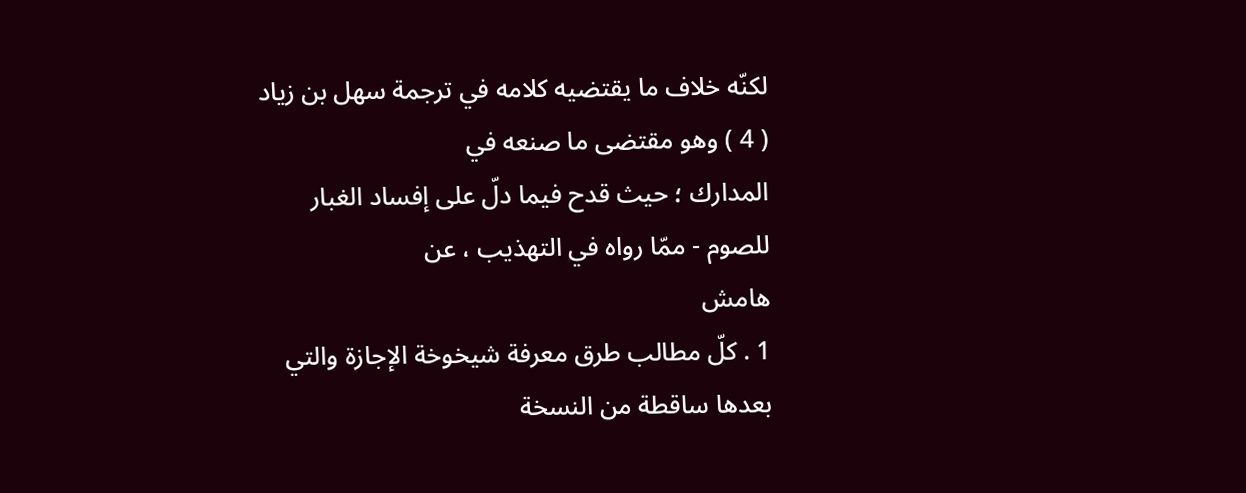لكنّه خلاف ما يقتضيه كلامه في ترجمة سهل بن زياد ( 4 ) وهو مقتضى ما صنعه في
المدارك ؛ حيث قدح فيما دلّ على إفساد الغبار للصوم - ممّا رواه في التهذيب ، عن
هامش
1 . كلّ مطالب طرق معرفة شيخوخة الإجازة والتي بعدها ساقطة من النسخة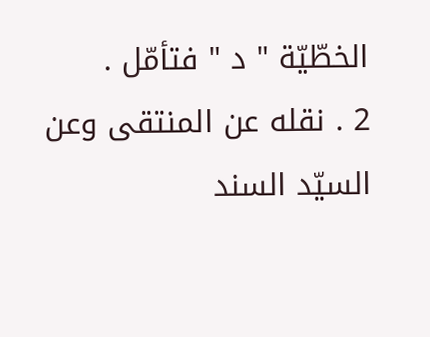الخطّيّة " د " فتأمّل .
2 . نقله عن المنتقى وعن السيّد السند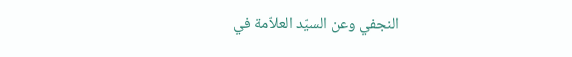النجفي وعن السيّد العلاّمة في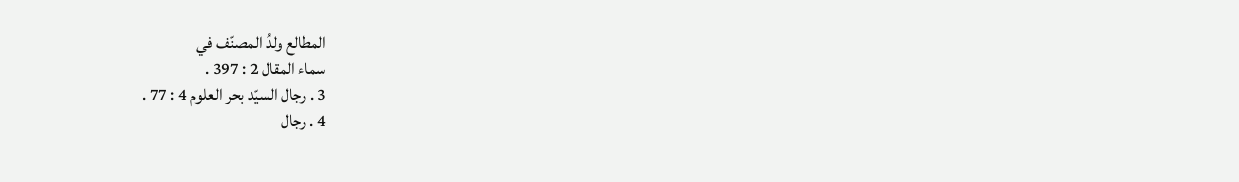المطالع ولدُ المصنّف في
سماء المقال 2 : 397 .
3 . رجال السيّد بحر العلوم 4 : 77 .
4 . رجال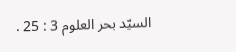السيّد بحر العلوم 3 : 25 .